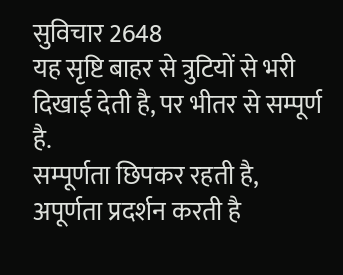सुविचार 2648
यह सृष्टि बाहर से त्रुटियों से भरी दिखाई देती है, पर भीतर से सम्पूर्ण है.
सम्पूर्णता छिपकर रहती है, अपूर्णता प्रदर्शन करती है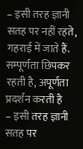– इसी तरह ज्ञानी सतह पर नहीं रहते, गहराई में जाते हैं.
सम्पूर्णता छिपकर रहती है, अपूर्णता प्रदर्शन करती है
– इसी तरह ज्ञानी सतह पर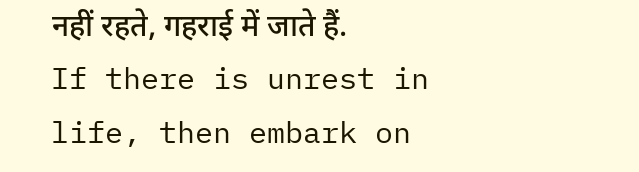नहीं रहते, गहराई में जाते हैं.
If there is unrest in life, then embark on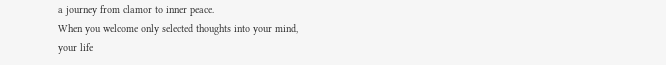a journey from clamor to inner peace.
When you welcome only selected thoughts into your mind,
your life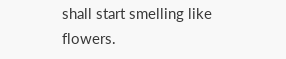shall start smelling like flowers.